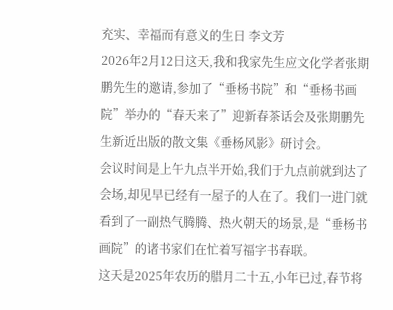充实、幸福而有意义的生日 李文芳
2026年2月12日这天,我和我家先生应文化学者张期鹏先生的邀请,参加了“垂杨书院”和“垂杨书画院”举办的“春天来了”迎新春茶话会及张期鹏先生新近出版的散文集《垂杨风影》研讨会。
会议时间是上午九点半开始,我们于九点前就到达了会场,却见早已经有一屋子的人在了。我们一进门就看到了一副热气腾腾、热火朝天的场景,是“垂杨书画院”的诸书家们在忙着写福字书春联。
这天是2025年农历的腊月二十五,小年已过,春节将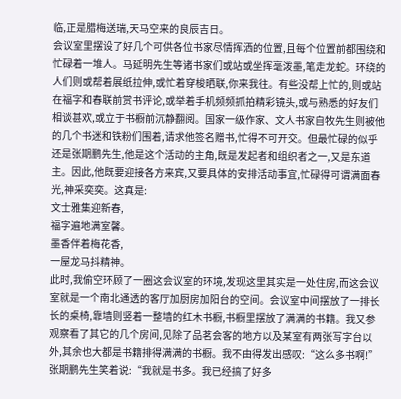临,正是腊梅送瑞,天马空来的良辰吉日。
会议室里摆设了好几个可供各位书家尽情挥洒的位置,且每个位置前都围绕和忙碌着一堆人。马延明先生等诸书家们或站或坐挥毫泼墨,笔走龙蛇。环绕的人们则或帮着展纸拉伸,或忙着穿梭晒联,你来我往。有些没帮上忙的,则或站在福字和春联前赏书评论,或举着手机频频抓拍精彩镜头,或与熟悉的好友们相谈甚欢,或立于书橱前沉静翻阅。国家一级作家、文人书家自牧先生则被他的几个书迷和铁粉们围着,请求他签名赠书,忙得不可开交。但最忙碌的似乎还是张期鹏先生,他是这个活动的主角,既是发起者和组织者之一,又是东道主。因此,他既要迎接各方来宾,又要具体的安排活动事宜,忙碌得可谓满面春光,神采奕奕。这真是:
文士雅集迎新春,
福字遍地满室馨。
墨香伴着梅花香,
一屋龙马抖精神。
此时,我偷空环顾了一圈这会议室的环境,发现这里其实是一处住房,而这会议室就是一个南北通透的客厅加厨房加阳台的空间。会议室中间摆放了一排长长的桌椅,靠墙则竖着一整墙的红木书橱,书橱里摆放了满满的书籍。我又参观察看了其它的几个房间,见除了品茗会客的地方以及某室有两张写字台以外,其余也大都是书籍排得满满的书橱。我不由得发出感叹:“这么多书啊!”
张期鹏先生笑着说:“我就是书多。我已经搞了好多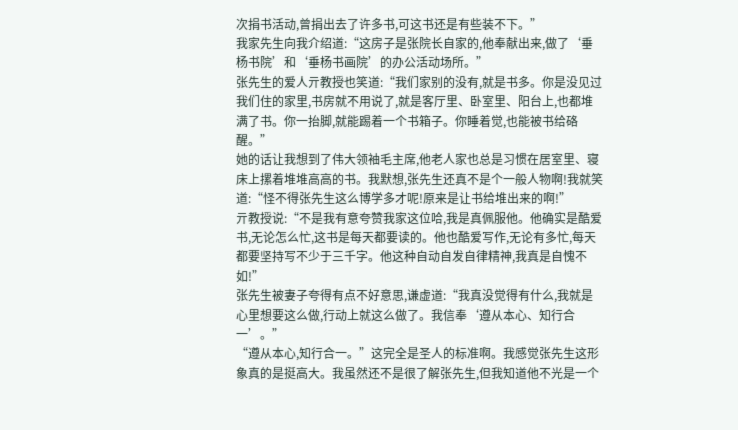次捐书活动,曾捐出去了许多书,可这书还是有些装不下。”
我家先生向我介绍道:“这房子是张院长自家的,他奉献出来,做了‘垂杨书院’和‘垂杨书画院’的办公活动场所。”
张先生的爱人亓教授也笑道:“我们家别的没有,就是书多。你是没见过我们住的家里,书房就不用说了,就是客厅里、卧室里、阳台上,也都堆满了书。你一抬脚,就能踢着一个书箱子。你睡着觉,也能被书给硌醒。”
她的话让我想到了伟大领袖毛主席,他老人家也总是习惯在居室里、寝床上摞着堆堆高高的书。我默想,张先生还真不是个一般人物啊!我就笑道:“怪不得张先生这么博学多才呢!原来是让书给堆出来的啊!”
亓教授说:“不是我有意夸赞我家这位哈,我是真佩服他。他确实是酷爱书,无论怎么忙,这书是每天都要读的。他也酷爱写作,无论有多忙,每天都要坚持写不少于三千字。他这种自动自发自律精神,我真是自愧不如!”
张先生被妻子夸得有点不好意思,谦虚道:“我真没觉得有什么,我就是心里想要这么做,行动上就这么做了。我信奉‘遵从本心、知行合一’。”
“遵从本心,知行合一。”这完全是圣人的标准啊。我感觉张先生这形象真的是挺高大。我虽然还不是很了解张先生,但我知道他不光是一个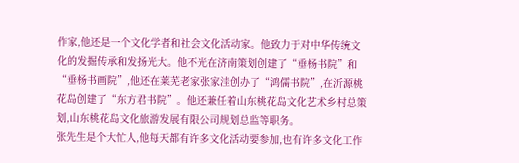作家,他还是一个文化学者和社会文化活动家。他致力于对中华传统文化的发掘传承和发扬光大。他不光在济南策划创建了“垂杨书院”和“垂杨书画院”,他还在莱芜老家张家洼创办了“鸿儒书院”,在沂源桃花岛创建了“东方君书院”。他还兼任着山东桃花岛文化艺术乡村总策划,山东桃花岛文化旅游发展有限公司规划总监等职务。
张先生是个大忙人,他每天都有许多文化活动要参加,也有许多文化工作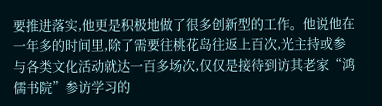要推进落实,他更是积极地做了很多创新型的工作。他说他在一年多的时间里,除了需要往桃花岛往返上百次,光主持或参与各类文化活动就达一百多场次,仅仅是接待到访其老家“鸿儒书院”参访学习的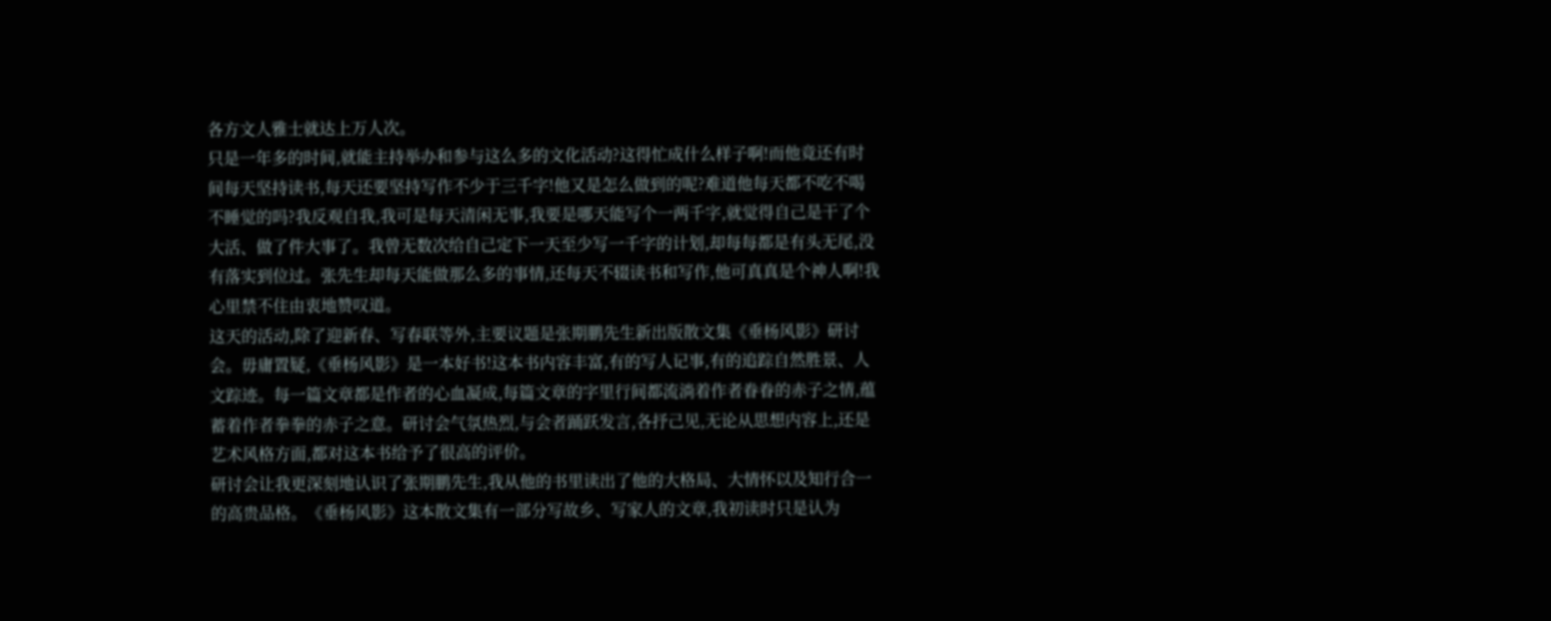各方文人雅士就达上万人次。
只是一年多的时间,就能主持举办和参与这么多的文化活动?这得忙成什么样子啊!而他竟还有时间每天坚持读书,每天还要坚持写作不少于三千字!他又是怎么做到的呢?难道他每天都不吃不喝不睡觉的吗?我反观自我,我可是每天清闲无事,我要是哪天能写个一两千字,就觉得自己是干了个大活、做了件大事了。我曾无数次给自己定下一天至少写一千字的计划,却每每都是有头无尾,没有落实到位过。张先生却每天能做那么多的事情,还每天不辍读书和写作,他可真真是个神人啊!我心里禁不住由衷地赞叹道。
这天的活动,除了迎新春、写春联等外,主要议题是张期鹏先生新出版散文集《垂杨风影》研讨会。毋庸置疑,《垂杨风影》是一本好书!这本书内容丰富,有的写人记事,有的追踪自然胜景、人文踪迹。每一篇文章都是作者的心血凝成,每篇文章的字里行间都流淌着作者眷眷的赤子之情,蕴蓄着作者拳拳的赤子之意。研讨会气氛热烈,与会者踊跃发言,各抒己见,无论从思想内容上,还是艺术风格方面,都对这本书给予了很高的评价。
研讨会让我更深刻地认识了张期鹏先生,我从他的书里读出了他的大格局、大情怀以及知行合一的高贵品格。《垂杨风影》这本散文集有一部分写故乡、写家人的文章,我初读时只是认为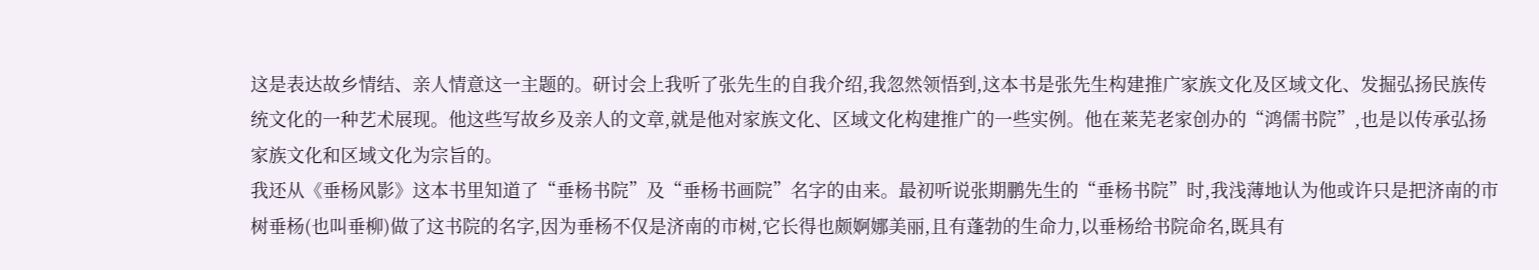这是表达故乡情结、亲人情意这一主题的。研讨会上我听了张先生的自我介绍,我忽然领悟到,这本书是张先生构建推广家族文化及区域文化、发掘弘扬民族传统文化的一种艺术展现。他这些写故乡及亲人的文章,就是他对家族文化、区域文化构建推广的一些实例。他在莱芜老家创办的“鸿儒书院”,也是以传承弘扬家族文化和区域文化为宗旨的。
我还从《垂杨风影》这本书里知道了“垂杨书院”及“垂杨书画院”名字的由来。最初听说张期鹏先生的“垂杨书院”时,我浅薄地认为他或许只是把济南的市树垂杨(也叫垂柳)做了这书院的名字,因为垂杨不仅是济南的市树,它长得也颇婀娜美丽,且有蓬勃的生命力,以垂杨给书院命名,既具有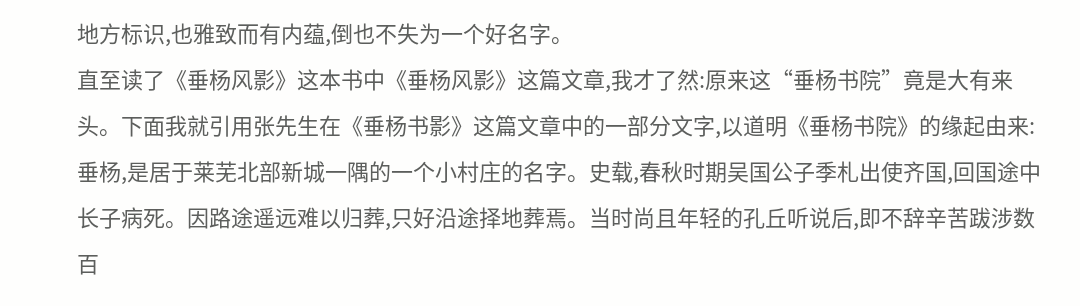地方标识,也雅致而有内蕴,倒也不失为一个好名字。
直至读了《垂杨风影》这本书中《垂杨风影》这篇文章,我才了然:原来这“垂杨书院”竟是大有来头。下面我就引用张先生在《垂杨书影》这篇文章中的一部分文字,以道明《垂杨书院》的缘起由来:
垂杨,是居于莱芜北部新城一隅的一个小村庄的名字。史载,春秋时期吴国公子季札出使齐国,回国途中长子病死。因路途遥远难以归葬,只好沿途择地葬焉。当时尚且年轻的孔丘听说后,即不辞辛苦跋涉数百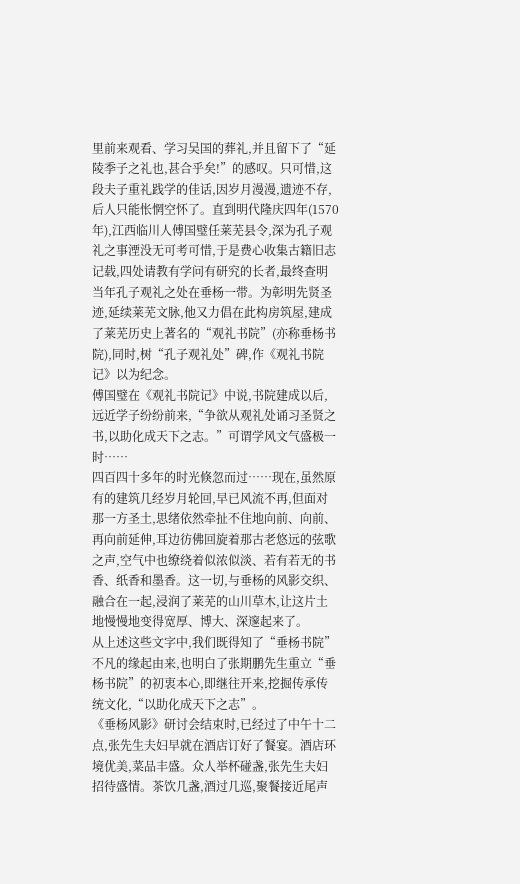里前来观看、学习吴国的葬礼,并且留下了“延陵季子之礼也,甚合乎矣!”的感叹。只可惜,这段夫子重礼践学的佳话,因岁月漫漫,遗迹不存,后人只能怅惘空怀了。直到明代隆庆四年(1570年),江西临川人傅国璧任莱芜县令,深为孔子观礼之事湮没无可考可惜,于是费心收集古籍旧志记载,四处请教有学问有研究的长者,最终查明当年孔子观礼之处在垂杨一带。为彰明先贤圣迹,延续莱芜文脉,他又力倡在此构房筑屋,建成了莱芜历史上著名的“观礼书院”(亦称垂杨书院),同时,树“孔子观礼处”碑,作《观礼书院记》以为纪念。
傅国璧在《观礼书院记》中说,书院建成以后,远近学子纷纷前来,“争欲从观礼处诵习圣贤之书,以助化成天下之志。”可谓学风文气盛极一时……
四百四十多年的时光倏忽而过……现在,虽然原有的建筑几经岁月轮回,早已风流不再,但面对那一方圣土,思绪依然牵扯不住地向前、向前、再向前延伸,耳边彷佛回旋着那古老悠远的弦歌之声,空气中也缭绕着似浓似淡、若有若无的书香、纸香和墨香。这一切,与垂杨的风影交织、融合在一起,浸润了莱芜的山川草木,让这片土地慢慢地变得宽厚、博大、深邃起来了。
从上述这些文字中,我们既得知了“垂杨书院”不凡的缘起由来,也明白了张期鹏先生重立“垂杨书院”的初衷本心,即继往开来,挖掘传承传统文化,“以助化成天下之志”。
《垂杨风影》研讨会结束时,已经过了中午十二点,张先生夫妇早就在酒店订好了餐宴。酒店环境优美,菜品丰盛。众人举杯碰盏,张先生夫妇招待盛情。茶饮几盏,酒过几巡,聚餐接近尾声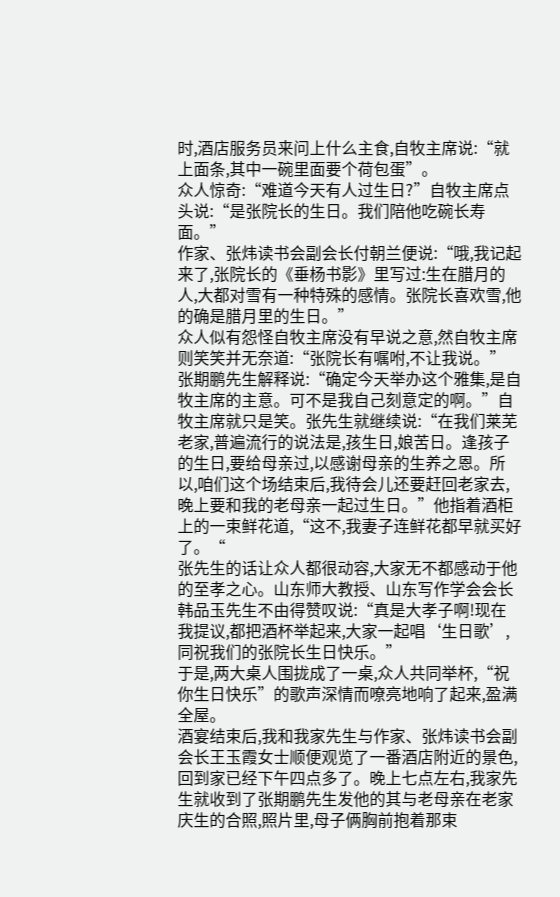时,酒店服务员来问上什么主食,自牧主席说:“就上面条,其中一碗里面要个荷包蛋”。
众人惊奇:“难道今天有人过生日?”自牧主席点头说:“是张院长的生日。我们陪他吃碗长寿面。”
作家、张炜读书会副会长付朝兰便说:“哦,我记起来了,张院长的《垂杨书影》里写过:生在腊月的人,大都对雪有一种特殊的感情。张院长喜欢雪,他的确是腊月里的生日。”
众人似有怨怪自牧主席没有早说之意,然自牧主席则笑笑并无奈道:“张院长有嘱咐,不让我说。”
张期鹏先生解释说:“确定今天举办这个雅集,是自牧主席的主意。可不是我自己刻意定的啊。”自牧主席就只是笑。张先生就继续说:“在我们莱芜老家,普遍流行的说法是,孩生日,娘苦日。逢孩子的生日,要给母亲过,以感谢母亲的生养之恩。所以,咱们这个场结束后,我待会儿还要赶回老家去,晚上要和我的老母亲一起过生日。”他指着酒柜上的一束鲜花道,“这不,我妻子连鲜花都早就买好了。“
张先生的话让众人都很动容,大家无不都感动于他的至孝之心。山东师大教授、山东写作学会会长韩品玉先生不由得赞叹说:“真是大孝子啊!现在我提议,都把酒杯举起来,大家一起唱‘生日歌’,同祝我们的张院长生日快乐。”
于是,两大桌人围拢成了一桌,众人共同举杯,“祝你生日快乐”的歌声深情而嘹亮地响了起来,盈满全屋。
酒宴结束后,我和我家先生与作家、张炜读书会副会长王玉霞女士顺便观览了一番酒店附近的景色,回到家已经下午四点多了。晚上七点左右,我家先生就收到了张期鹏先生发他的其与老母亲在老家庆生的合照,照片里,母子俩胸前抱着那束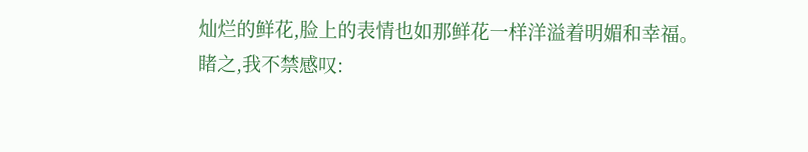灿烂的鲜花,脸上的表情也如那鲜花一样洋溢着明媚和幸福。
睹之,我不禁感叹: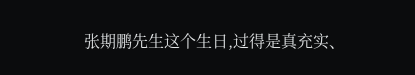张期鹏先生这个生日,过得是真充实、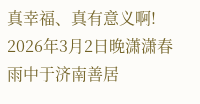真幸福、真有意义啊!
2026年3月2日晚潇潇春雨中于济南善居